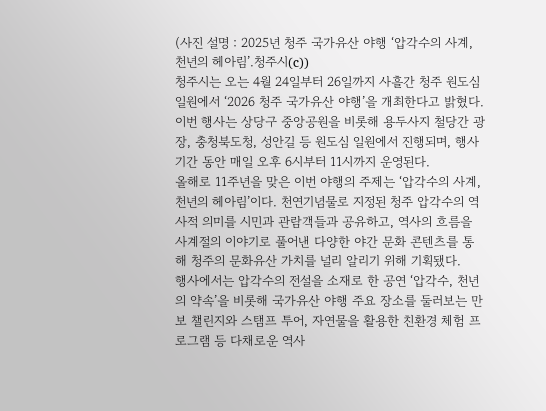(사진 설명 : 2025년 청주 국가유산 야행 ‘압각수의 사계, 천년의 헤아림’.청주시(c))
청주시는 오는 4월 24일부터 26일까지 사흘간 청주 원도심 일원에서 ‘2026 청주 국가유산 야행’을 개최한다고 밝혔다. 이번 행사는 상당구 중앙공원을 비롯해 용두사지 철당간 광장, 충청북도청, 성안길 등 원도심 일원에서 진행되며, 행사 기간 동안 매일 오후 6시부터 11시까지 운영된다.
올해로 11주년을 맞은 이번 야행의 주제는 ‘압각수의 사계, 천년의 헤아림’이다. 천연기념물로 지정된 청주 압각수의 역사적 의미를 시민과 관람객들과 공유하고, 역사의 흐름을 사계절의 이야기로 풀어낸 다양한 야간 문화 콘텐츠를 통해 청주의 문화유산 가치를 널리 알리기 위해 기획됐다.
행사에서는 압각수의 전설을 소재로 한 공연 ‘압각수, 천년의 약속’을 비롯해 국가유산 야행 주요 장소를 둘러보는 만보 챌린지와 스탬프 투어, 자연물을 활용한 친환경 체험 프로그램 등 다채로운 역사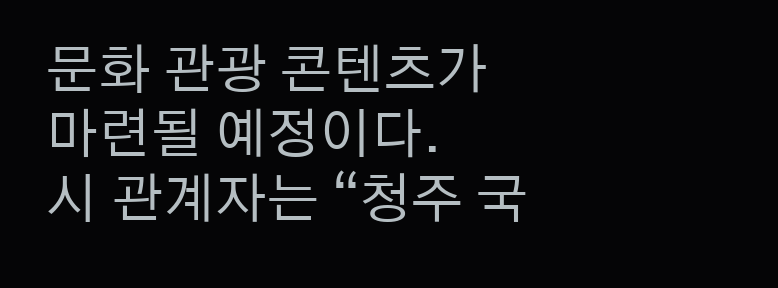문화 관광 콘텐츠가 마련될 예정이다.
시 관계자는 “청주 국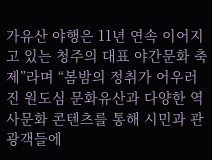가유산 야행은 11년 연속 이어지고 있는 청주의 대표 야간문화 축제”라며 “봄밤의 정취가 어우러진 원도심 문화유산과 다양한 역사문화 콘텐츠를 통해 시민과 관광객들에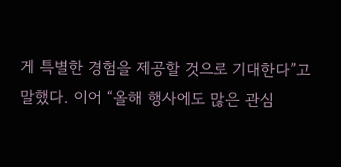게 특별한 경험을 제공할 것으로 기대한다”고 말했다. 이어 “올해 행사에도 많은 관심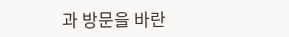과 방문을 바란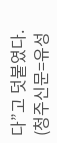다”고 덧붙였다.
(청주신문=유성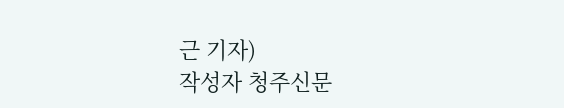근 기자)
작성자 청주신문